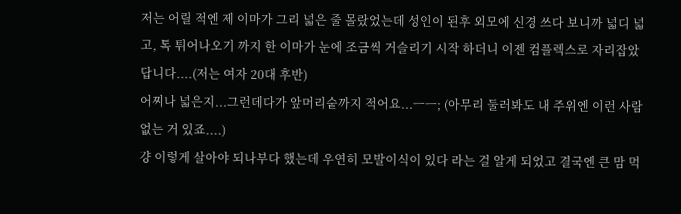저는 어릴 적엔 제 이마가 그리 넓은 줄 몰랐었는데 성인이 된후 외모에 신경 쓰다 보니까 넓디 넓고, 톡 튀어나오기 까지 한 이마가 눈에 조금씩 거슬리기 시작 하더니 이젠 컴플렉스로 자리잡았답니다....(저는 여자 20대 후반)
어찌나 넓은지...그런데다가 앞머리숱까지 적어요...ㅡㅡ; (아무리 둘러봐도 내 주위엔 이런 사람 없는 거 있죠....)
걍 이렇게 살아야 되나부다 했는데 우연히 모발이식이 있다 라는 걸 알게 되었고 결국엔 큰 맘 먹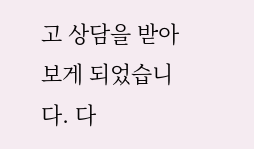고 상담을 받아 보게 되었습니다. 다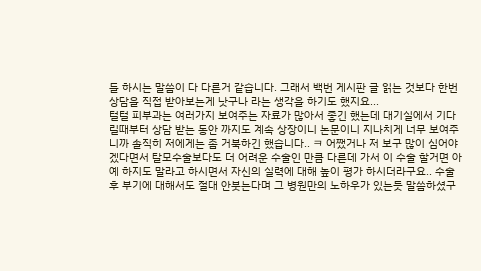들 하시는 말씀이 다 다른거 같습니다. 그래서 백번 게시판 글 읽는 것보다 한번 상담을 직접 받아보는게 낫구나 라는 생각을 하기도 했지요...
털털 피부과는 여러가지 보여주는 자료가 많아서 좋긴 했는데 대기실에서 기다릴때부터 상담 받는 동안 까지도 계속 상장이니 논문이니 지나치게 너무 보여주니까 솔직히 저에게는 좀 거북하긴 했습니다.. ㅋ 어쨌거나 저 보구 많이 심어야 겠다면서 탈모수술보다도 더 어려운 수술인 만큼 다른데 가서 이 수술 할거면 아예 하지도 말라고 하시면서 자신의 실력에 대해 높이 평가 하시더라구요.. 수술 후 부기에 대해서도 절대 안붓는다며 그 병원만의 노하우가 있는듯 말씀하셨구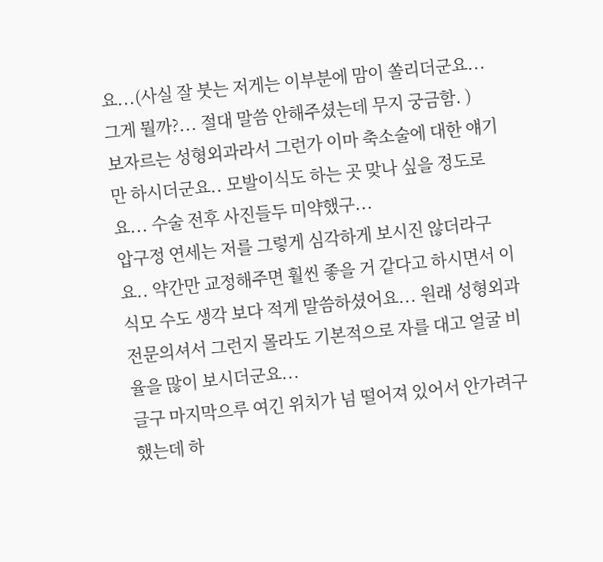요...(사실 잘 붓는 저게는 이부분에 맘이 쏠리더군요...그게 뭘까?... 절대 말씀 안해주셨는데 무지 궁금함. )
보자르는 성형외과라서 그런가 이마 축소술에 대한 얘기만 하시더군요.. 모발이식도 하는 곳 맞나 싶을 정도로요... 수술 전후 사진들두 미약했구...
압구정 연세는 저를 그렇게 심각하게 보시진 않더라구요.. 약간만 교정해주면 훨씬 좋을 거 같다고 하시면서 이식모 수도 생각 보다 적게 말씀하셨어요... 원래 성형외과 전문의셔서 그런지 몰라도 기본적으로 자를 대고 얼굴 비율을 많이 보시더군요...
글구 마지막으루 여긴 위치가 넘 떨어져 있어서 안가려구 했는데 하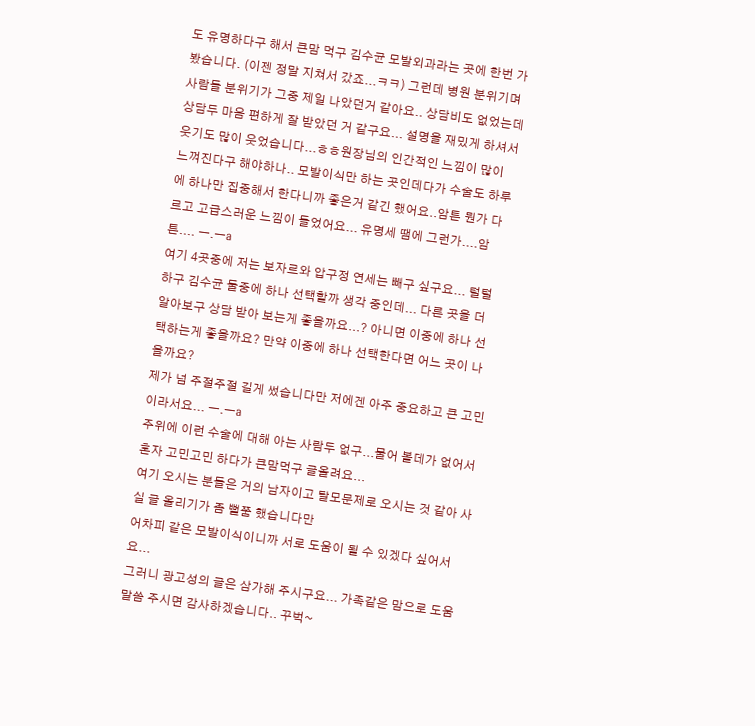도 유명하다구 해서 큰맘 먹구 김수균 모발외과라는 곳에 한번 가봤습니다. (이젠 정말 지쳐서 갔죠...ㅋㅋ) 그런데 병원 분위기며 사람들 분위기가 그중 제일 나았던거 같아요.. 상담비도 없었는데 상담두 마음 편하게 잘 받았던 거 같구요... 설명을 재밌게 하셔서 웃기도 많이 웃었습니다...ㅎㅎ원장님의 인간적인 느낌이 많이 느껴진다구 해야하나.. 모발이식만 하는 곳인데다가 수술도 하루에 하나만 집중해서 한다니까 좋은거 같긴 했어요..암튼 뭔가 다르고 고급스러운 느낌이 들었어요... 유명세 땜에 그런가....암튼.... ㅡ.ㅡa
여기 4곳중에 저는 보자르와 압구정 연세는 빼구 싶구요... 털털하구 김수균 둘중에 하나 선택할까 생각 중인데... 다른 곳을 더 알아보구 상담 받아 보는게 좋을까요...? 아니면 이중에 하나 선택하는게 좋을까요? 만약 이중에 하나 선택한다면 어느 곳이 나을까요?
제가 넘 주절주절 길게 썼습니다만 저에겐 아주 중요하고 큰 고민이라서요... ㅡ.ㅡa
주위에 이런 수술에 대해 아는 사람두 없구...물어 볼데가 없어서 혼자 고민고민 하다가 큰맘먹구 글올려요...
여기 오시는 분들은 거의 남자이고 탈모문제로 오시는 것 같아 사실 글 올리기가 좀 뻘쭘 했습니다만
어차피 같은 모발이식이니까 서로 도움이 될 수 있겠다 싶어서요...
그러니 광고성의 글은 삼가해 주시구요... 가족같은 맘으로 도움 말씀 주시면 감사하겠습니다.. 꾸벅~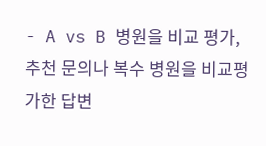- A vs B 병원을 비교 평가, 추천 문의나 복수 병원을 비교평가한 답변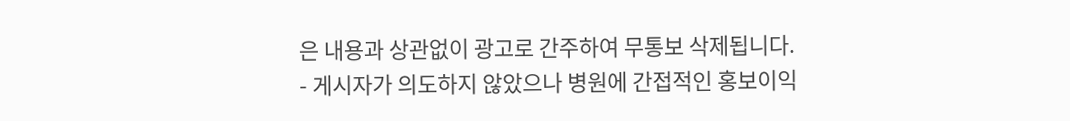은 내용과 상관없이 광고로 간주하여 무통보 삭제됩니다.
- 게시자가 의도하지 않았으나 병원에 간접적인 홍보이익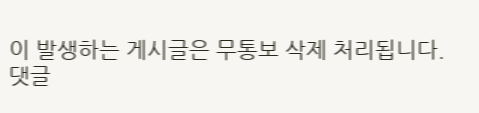이 발생하는 게시글은 무통보 삭제 처리됩니다.
댓글